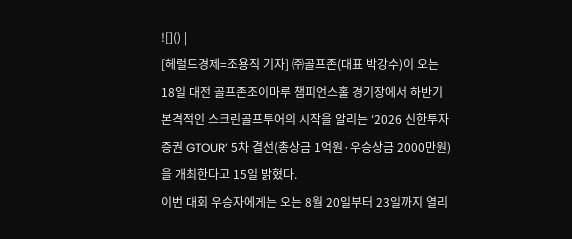![]() |
[헤럴드경제=조용직 기자] ㈜골프존(대표 박강수)이 오는 18일 대전 골프존조이마루 챔피언스홀 경기장에서 하반기 본격적인 스크린골프투어의 시작을 알리는 ‘2026 신한투자증권 GTOUR’ 5차 결선(총상금 1억원·우승상금 2000만원)을 개최한다고 15일 밝혔다.
이번 대회 우승자에게는 오는 8월 20일부터 23일까지 열리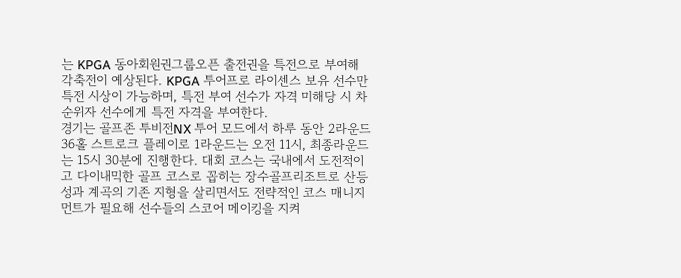는 KPGA 동아회원권그룹오픈 출전권을 특전으로 부여해 각축전이 예상된다. KPGA 투어프로 라이센스 보유 선수만 특전 시상이 가능하며, 특전 부여 선수가 자격 미해당 시 차순위자 선수에게 특전 자격을 부여한다.
경기는 골프존 투비전NX 투어 모드에서 하루 동안 2라운드 36홀 스트로크 플레이로 1라운드는 오전 11시, 최종라운드는 15시 30분에 진행한다. 대회 코스는 국내에서 도전적이고 다이내믹한 골프 코스로 꼽히는 장수골프리조트로 산등성과 계곡의 기존 지형을 살리면서도 전략적인 코스 매니지먼트가 필요해 선수들의 스코어 메이킹을 지켜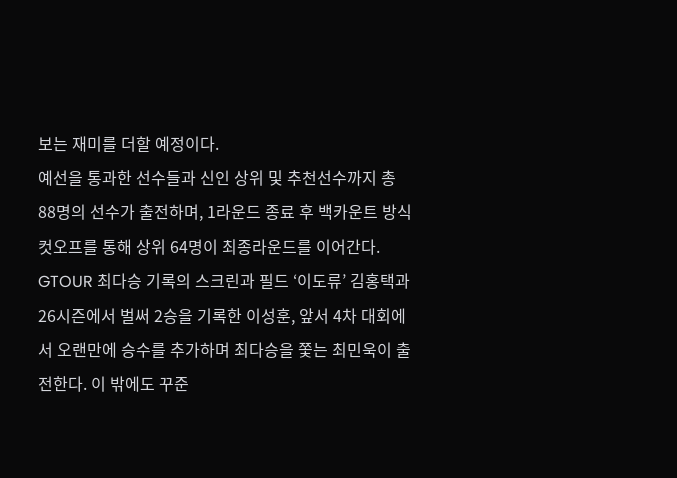보는 재미를 더할 예정이다.
예선을 통과한 선수들과 신인 상위 및 추천선수까지 총 88명의 선수가 출전하며, 1라운드 종료 후 백카운트 방식 컷오프를 통해 상위 64명이 최종라운드를 이어간다. GTOUR 최다승 기록의 스크린과 필드 ‘이도류’ 김홍택과 26시즌에서 벌써 2승을 기록한 이성훈, 앞서 4차 대회에서 오랜만에 승수를 추가하며 최다승을 쫓는 최민욱이 출전한다. 이 밖에도 꾸준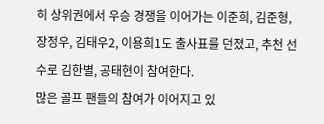히 상위권에서 우승 경쟁을 이어가는 이준희, 김준형, 장정우, 김태우2, 이용희1도 출사표를 던졌고, 추천 선수로 김한별, 공태현이 참여한다.
많은 골프 팬들의 참여가 이어지고 있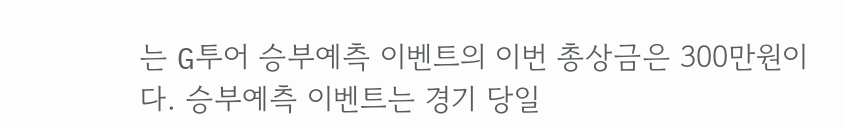는 G투어 승부예측 이벤트의 이번 총상금은 300만원이다. 승부예측 이벤트는 경기 당일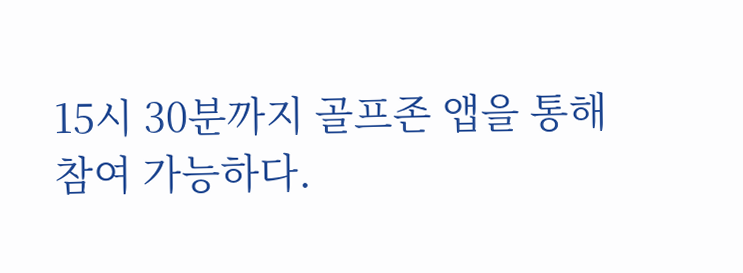15시 30분까지 골프존 앱을 통해 참여 가능하다.